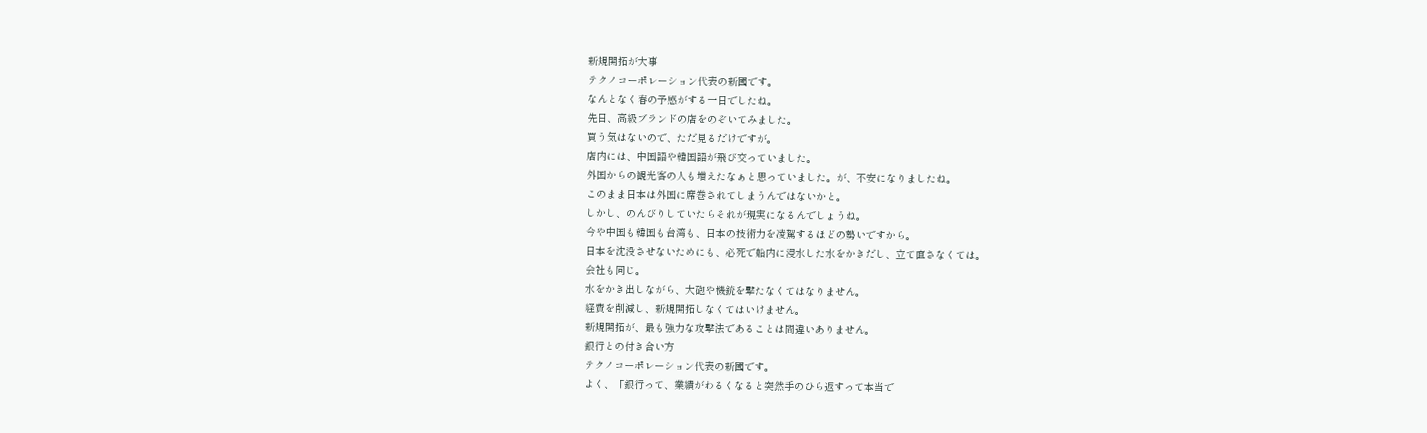新規開拓が大事
テクノコーポレーション代表の新國です。
なんとなく春の予感がする一日でしたね。
先日、高級ブランドの店をのぞいてみました。
買う気はないので、ただ見るだけですが。
店内には、中国語や韓国語が飛び交っていました。
外国からの観光客の人も増えたなぁと思っていました。が、不安になりましたね。
このまま日本は外国に席巻されてしまうんではないかと。
しかし、のんびりしていたらそれが現実になるんでしょうね。
今や中国も韓国も台湾も、日本の技術力を凌駕するほどの勢いですから。
日本を沈没させないためにも、必死で船内に浸水した水をかきだし、立て直さなくては。
会社も同じ。
水をかき出しながら、大砲や機銃を撃たなくてはなりません。
経費を削減し、新規開拓しなくてはいけません。
新規開拓が、最も強力な攻撃法であることは間違いありません。
銀行との付き合い方
テクノコーポレーション代表の新國です。
よく、「銀行って、業績がわるくなると突然手のひら返すって本当で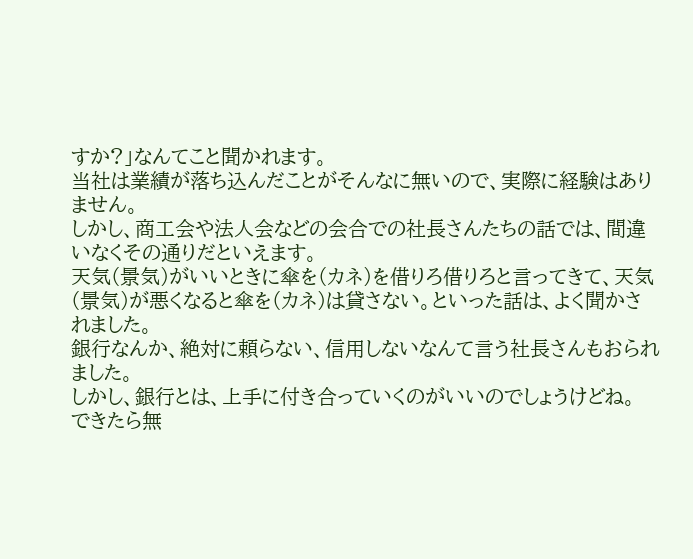すか?」なんてこと聞かれます。
当社は業績が落ち込んだことがそんなに無いので、実際に経験はありません。
しかし、商工会や法人会などの会合での社長さんたちの話では、間違いなくその通りだといえます。
天気(景気)がいいときに傘を(カネ)を借りろ借りろと言ってきて、天気(景気)が悪くなると傘を(カネ)は貸さない。といった話は、よく聞かされました。
銀行なんか、絶対に頼らない、信用しないなんて言う社長さんもおられました。
しかし、銀行とは、上手に付き合っていくのがいいのでしょうけどね。
できたら無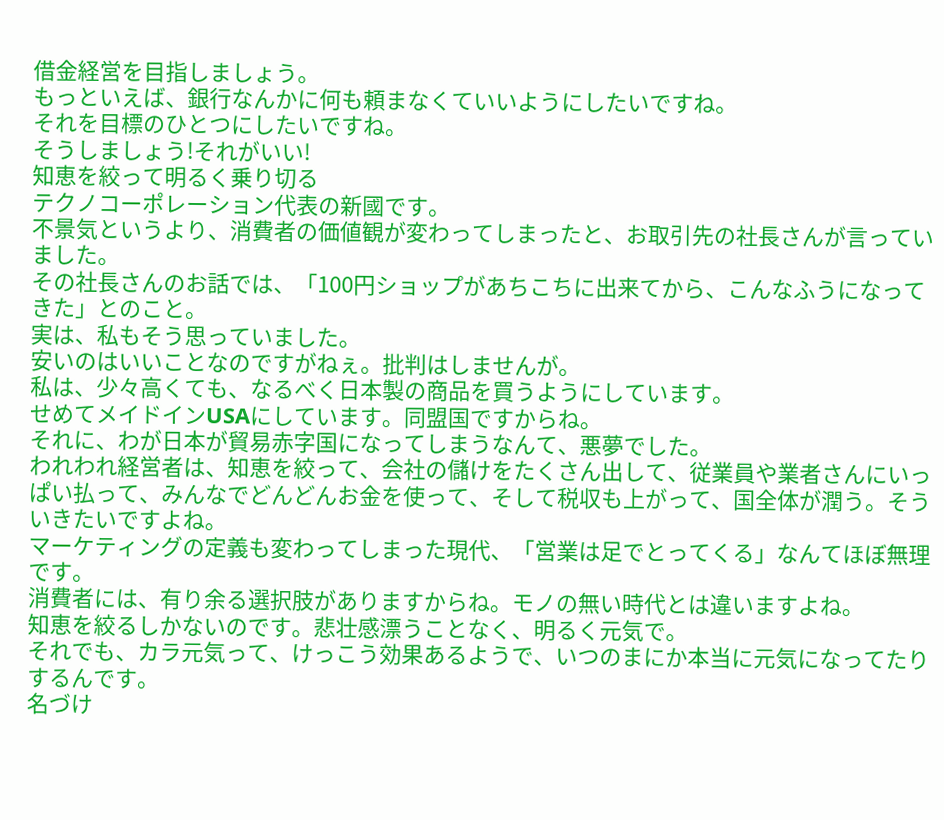借金経営を目指しましょう。
もっといえば、銀行なんかに何も頼まなくていいようにしたいですね。
それを目標のひとつにしたいですね。
そうしましょう!それがいい!
知恵を絞って明るく乗り切る
テクノコーポレーション代表の新國です。
不景気というより、消費者の価値観が変わってしまったと、お取引先の社長さんが言っていました。
その社長さんのお話では、「100円ショップがあちこちに出来てから、こんなふうになってきた」とのこと。
実は、私もそう思っていました。
安いのはいいことなのですがねぇ。批判はしませんが。
私は、少々高くても、なるべく日本製の商品を買うようにしています。
せめてメイドインUSAにしています。同盟国ですからね。
それに、わが日本が貿易赤字国になってしまうなんて、悪夢でした。
われわれ経営者は、知恵を絞って、会社の儲けをたくさん出して、従業員や業者さんにいっぱい払って、みんなでどんどんお金を使って、そして税収も上がって、国全体が潤う。そういきたいですよね。
マーケティングの定義も変わってしまった現代、「営業は足でとってくる」なんてほぼ無理です。
消費者には、有り余る選択肢がありますからね。モノの無い時代とは違いますよね。
知恵を絞るしかないのです。悲壮感漂うことなく、明るく元気で。
それでも、カラ元気って、けっこう効果あるようで、いつのまにか本当に元気になってたりするんです。
名づけ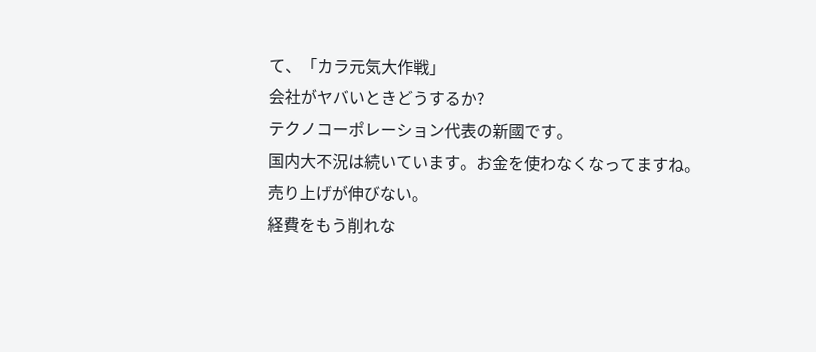て、「カラ元気大作戦」
会社がヤバいときどうするか?
テクノコーポレーション代表の新國です。
国内大不況は続いています。お金を使わなくなってますね。
売り上げが伸びない。
経費をもう削れな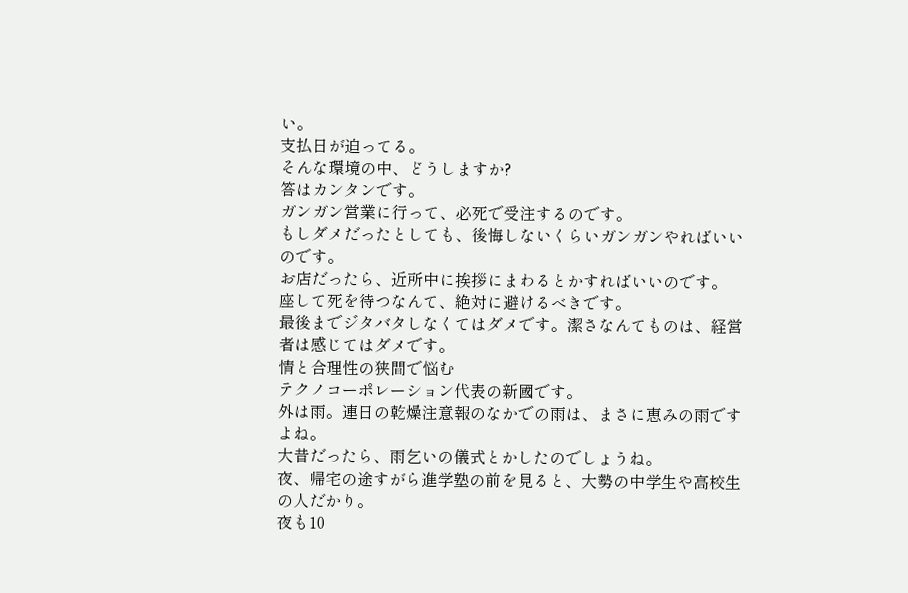い。
支払日が迫ってる。
そんな環境の中、どうしますか?
答はカンタンです。
ガンガン営業に行って、必死で受注するのです。
もしダメだったとしても、後悔しないくらいガンガンやればいいのです。
お店だったら、近所中に挨拶にまわるとかすればいいのです。
座して死を待つなんて、絶対に避けるべきです。
最後までジタバタしなくてはダメです。潔さなんてものは、経営者は感じてはダメです。
情と合理性の狭間で悩む
テクノコーポレーション代表の新國です。
外は雨。連日の乾燥注意報のなかでの雨は、まさに恵みの雨ですよね。
大昔だったら、雨乞いの儀式とかしたのでしょうね。
夜、帰宅の途すがら進学塾の前を見ると、大勢の中学生や高校生の人だかり。
夜も10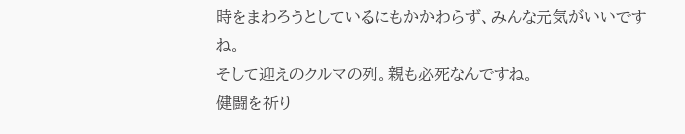時をまわろうとしているにもかかわらず、みんな元気がいいですね。
そして迎えのクルマの列。親も必死なんですね。
健闘を祈り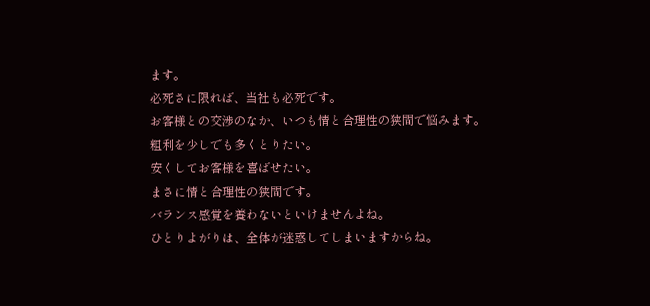ます。
必死さに限れば、当社も必死です。
お客様との交渉のなか、いつも情と合理性の狭間で悩みます。
粗利を少しでも多くとりたい。
安くしてお客様を喜ばせたい。
まさに情と合理性の狭間です。
バランス感覚を養わないといけませんよね。
ひとりよがりは、全体が迷惑してしまいますからね。